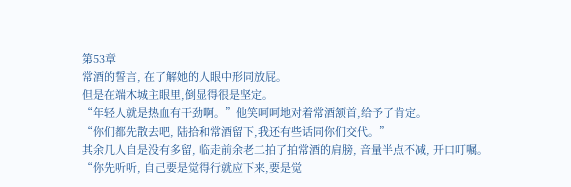第53章
常酒的誓言, 在了解她的人眼中形同放屁。
但是在端木城主眼里,倒显得很是坚定。
“年轻人就是热血有干劲啊。”他笑呵呵地对着常酒颔首,给予了肯定。
“你们都先散去吧, 陆拾和常酒留下,我还有些话同你们交代。”
其余几人自是没有多留, 临走前余老二拍了拍常酒的肩膀, 音量半点不减, 开口叮嘱。
“你先听听, 自己要是觉得行就应下来,要是觉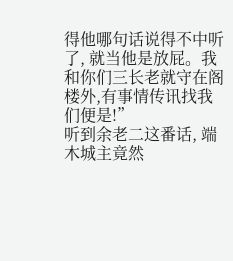得他哪句话说得不中听了, 就当他是放屁。我和你们三长老就守在阁楼外,有事情传讯找我们便是!”
听到余老二这番话, 端木城主竟然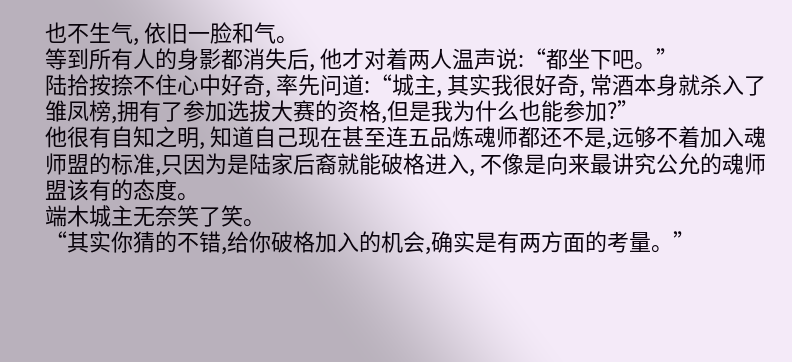也不生气, 依旧一脸和气。
等到所有人的身影都消失后, 他才对着两人温声说:“都坐下吧。”
陆拾按捺不住心中好奇, 率先问道:“城主, 其实我很好奇, 常酒本身就杀入了雏凤榜,拥有了参加选拔大赛的资格,但是我为什么也能参加?”
他很有自知之明, 知道自己现在甚至连五品炼魂师都还不是,远够不着加入魂师盟的标准,只因为是陆家后裔就能破格进入, 不像是向来最讲究公允的魂师盟该有的态度。
端木城主无奈笑了笑。
“其实你猜的不错,给你破格加入的机会,确实是有两方面的考量。”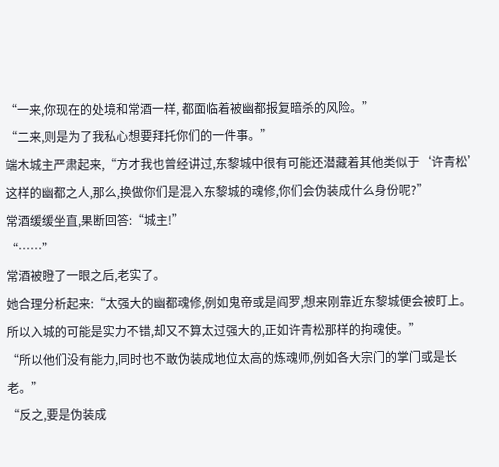“一来,你现在的处境和常酒一样, 都面临着被幽都报复暗杀的风险。”
“二来,则是为了我私心想要拜托你们的一件事。”
端木城主严肃起来,“方才我也曾经讲过,东黎城中很有可能还潜藏着其他类似于‘许青松’这样的幽都之人,那么,换做你们是混入东黎城的魂修,你们会伪装成什么身份呢?”
常酒缓缓坐直,果断回答:“城主!”
“……”
常酒被瞪了一眼之后,老实了。
她合理分析起来:“太强大的幽都魂修,例如鬼帝或是阎罗,想来刚靠近东黎城便会被盯上。所以入城的可能是实力不错,却又不算太过强大的,正如许青松那样的拘魂使。”
“所以他们没有能力,同时也不敢伪装成地位太高的炼魂师,例如各大宗门的掌门或是长老。”
“反之,要是伪装成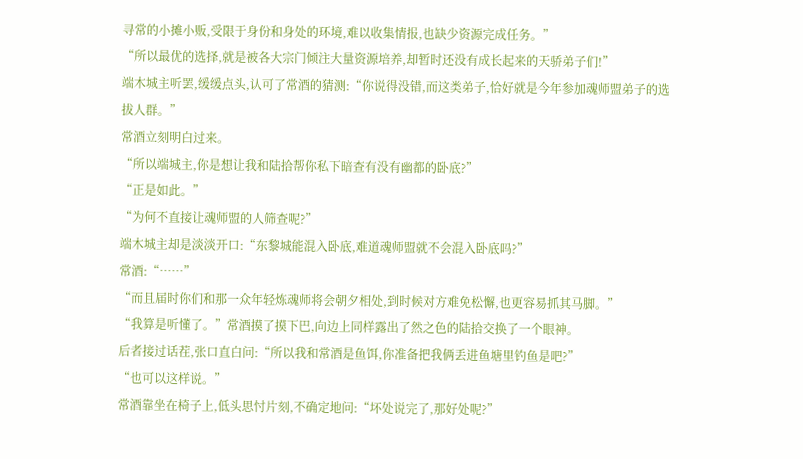寻常的小摊小贩,受限于身份和身处的环境,难以收集情报,也缺少资源完成任务。”
“所以最优的选择,就是被各大宗门倾注大量资源培养,却暂时还没有成长起来的天骄弟子们!”
端木城主听罢,缓缓点头,认可了常酒的猜测:“你说得没错,而这类弟子,恰好就是今年参加魂师盟弟子的选拔人群。”
常酒立刻明白过来。
“所以端城主,你是想让我和陆拾帮你私下暗查有没有幽都的卧底?”
“正是如此。”
“为何不直接让魂师盟的人筛查呢?”
端木城主却是淡淡开口:“东黎城能混入卧底,难道魂师盟就不会混入卧底吗?”
常酒:“……”
“而且届时你们和那一众年轻炼魂师将会朝夕相处,到时候对方难免松懈,也更容易抓其马脚。”
“我算是听懂了。”常酒摸了摸下巴,向边上同样露出了然之色的陆拾交换了一个眼神。
后者接过话茬,张口直白问:“所以我和常酒是鱼饵,你准备把我俩丢进鱼塘里钓鱼是吧?”
“也可以这样说。”
常酒靠坐在椅子上,低头思忖片刻,不确定地问:“坏处说完了,那好处呢?”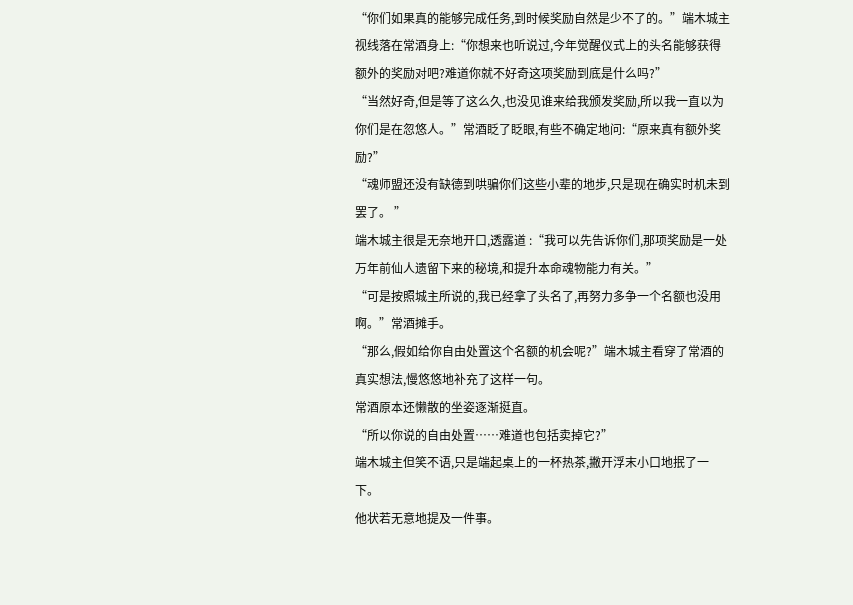“你们如果真的能够完成任务,到时候奖励自然是少不了的。”端木城主视线落在常酒身上:“你想来也听说过,今年觉醒仪式上的头名能够获得额外的奖励对吧?难道你就不好奇这项奖励到底是什么吗?”
“当然好奇,但是等了这么久,也没见谁来给我颁发奖励,所以我一直以为你们是在忽悠人。”常酒眨了眨眼,有些不确定地问:“原来真有额外奖励?”
“魂师盟还没有缺德到哄骗你们这些小辈的地步,只是现在确实时机未到罢了。 ”
端木城主很是无奈地开口,透露道 :“我可以先告诉你们,那项奖励是一处万年前仙人遗留下来的秘境,和提升本命魂物能力有关。”
“可是按照城主所说的,我已经拿了头名了,再努力多争一个名额也没用啊。”常酒摊手。
“那么,假如给你自由处置这个名额的机会呢?”端木城主看穿了常酒的真实想法,慢悠悠地补充了这样一句。
常酒原本还懒散的坐姿逐渐挺直。
“所以你说的自由处置……难道也包括卖掉它?”
端木城主但笑不语,只是端起桌上的一杯热茶,撇开浮末小口地抿了一下。
他状若无意地提及一件事。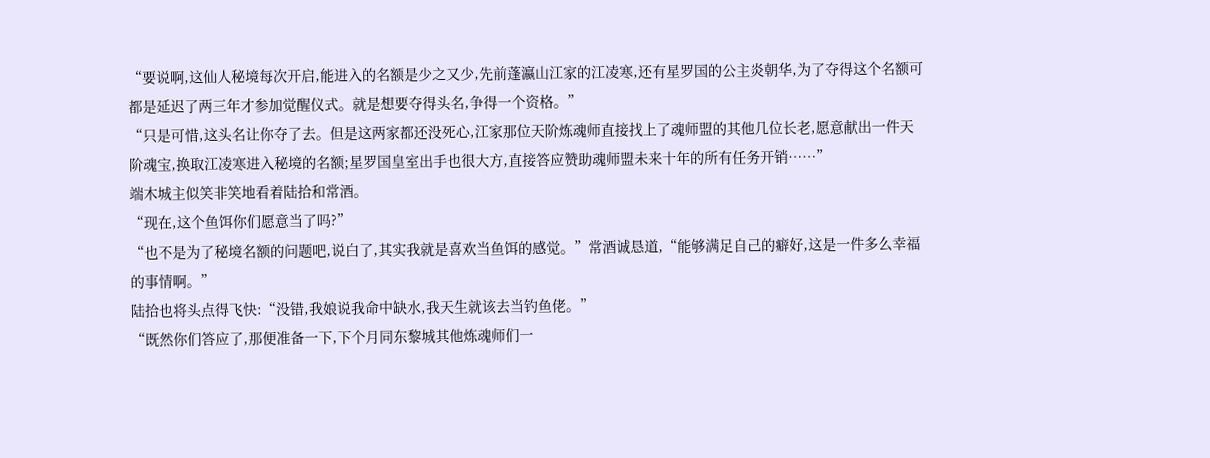“要说啊,这仙人秘境每次开启,能进入的名额是少之又少,先前蓬瀛山江家的江凌寒,还有星罗国的公主炎朝华,为了夺得这个名额可都是延迟了两三年才参加觉醒仪式。就是想要夺得头名,争得一个资格。”
“只是可惜,这头名让你夺了去。但是这两家都还没死心,江家那位天阶炼魂师直接找上了魂师盟的其他几位长老,愿意献出一件天阶魂宝,换取江凌寒进入秘境的名额;星罗国皇室出手也很大方,直接答应赞助魂师盟未来十年的所有任务开销……”
端木城主似笑非笑地看着陆拾和常酒。
“现在,这个鱼饵你们愿意当了吗?”
“也不是为了秘境名额的问题吧,说白了,其实我就是喜欢当鱼饵的感觉。”常酒诚恳道,“能够满足自己的癖好,这是一件多么幸福的事情啊。”
陆拾也将头点得飞快:“没错,我娘说我命中缺水,我天生就该去当钓鱼佬。”
“既然你们答应了,那便准备一下,下个月同东黎城其他炼魂师们一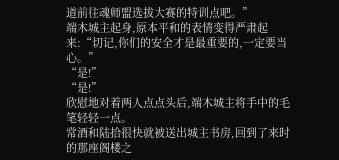道前往魂师盟选拔大赛的特训点吧。”
端木城主起身,原本平和的表情变得严肃起来:“切记,你们的安全才是最重要的,一定要当心。”
“是!”
“是!”
欣慰地对着两人点点头后,端木城主将手中的毛笔轻轻一点。
常酒和陆拾很快就被送出城主书房,回到了来时的那座阁楼之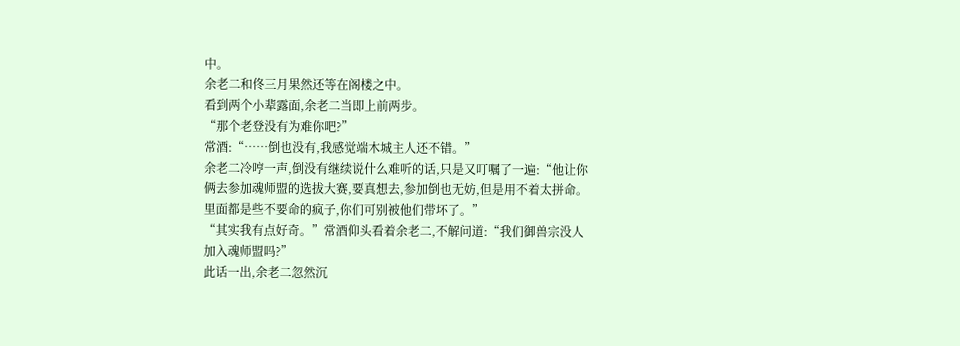中。
余老二和佟三月果然还等在阁楼之中。
看到两个小辈露面,余老二当即上前两步。
“那个老登没有为难你吧?”
常酒:“……倒也没有,我感觉端木城主人还不错。”
余老二冷哼一声,倒没有继续说什么难听的话,只是又叮嘱了一遍:“他让你俩去参加魂师盟的选拔大赛,要真想去,参加倒也无妨,但是用不着太拼命。里面都是些不要命的疯子,你们可别被他们带坏了。”
“其实我有点好奇。”常酒仰头看着余老二,不解问道:“我们御兽宗没人加入魂师盟吗?”
此话一出,余老二忽然沉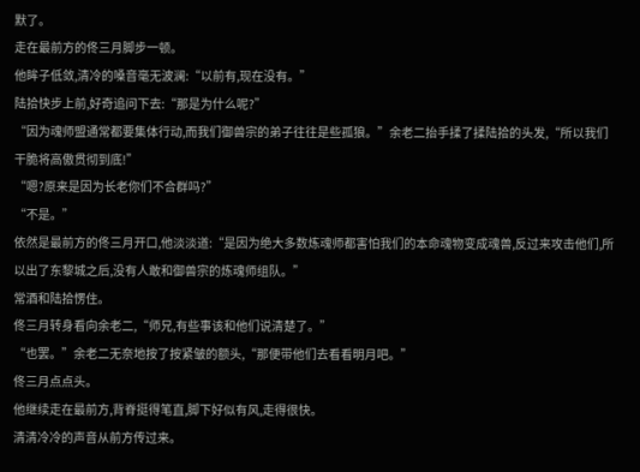默了。
走在最前方的佟三月脚步一顿。
他眸子低敛,清冷的嗓音毫无波澜:“以前有,现在没有。”
陆拾快步上前,好奇追问下去:“那是为什么呢?”
“因为魂师盟通常都要集体行动,而我们御兽宗的弟子往往是些孤狼。”余老二抬手揉了揉陆拾的头发,“所以我们干脆将高傲贯彻到底!”
“嗯?原来是因为长老你们不合群吗?”
“不是。”
依然是最前方的佟三月开口,他淡淡道:“是因为绝大多数炼魂师都害怕我们的本命魂物变成魂兽,反过来攻击他们,所以出了东黎城之后,没有人敢和御兽宗的炼魂师组队。”
常酒和陆拾愣住。
佟三月转身看向余老二,“师兄,有些事该和他们说清楚了。”
“也罢。”余老二无奈地按了按紧皱的额头,“那便带他们去看看明月吧。”
佟三月点点头。
他继续走在最前方,背脊挺得笔直,脚下好似有风,走得很快。
清清冷冷的声音从前方传过来。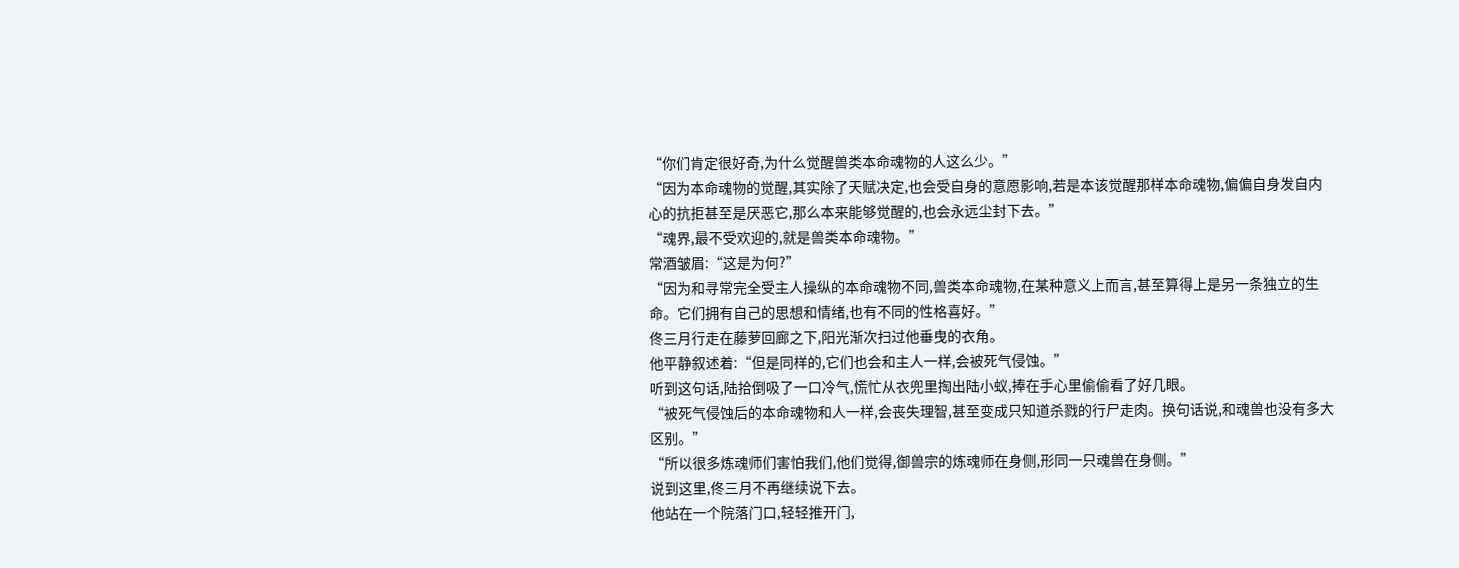“你们肯定很好奇,为什么觉醒兽类本命魂物的人这么少。”
“因为本命魂物的觉醒,其实除了天赋决定,也会受自身的意愿影响,若是本该觉醒那样本命魂物,偏偏自身发自内心的抗拒甚至是厌恶它,那么本来能够觉醒的,也会永远尘封下去。”
“魂界,最不受欢迎的,就是兽类本命魂物。”
常酒皱眉:“这是为何?”
“因为和寻常完全受主人操纵的本命魂物不同,兽类本命魂物,在某种意义上而言,甚至算得上是另一条独立的生命。它们拥有自己的思想和情绪,也有不同的性格喜好。”
佟三月行走在藤萝回廊之下,阳光渐次扫过他垂曳的衣角。
他平静叙述着:“但是同样的,它们也会和主人一样,会被死气侵蚀。”
听到这句话,陆拾倒吸了一口冷气,慌忙从衣兜里掏出陆小蚁,捧在手心里偷偷看了好几眼。
“被死气侵蚀后的本命魂物和人一样,会丧失理智,甚至变成只知道杀戮的行尸走肉。换句话说,和魂兽也没有多大区别。”
“所以很多炼魂师们害怕我们,他们觉得,御兽宗的炼魂师在身侧,形同一只魂兽在身侧。”
说到这里,佟三月不再继续说下去。
他站在一个院落门口,轻轻推开门,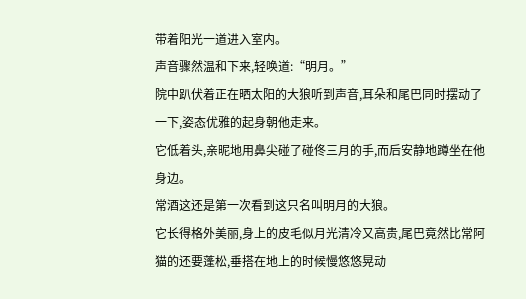带着阳光一道进入室内。
声音骤然温和下来,轻唤道:“明月。”
院中趴伏着正在晒太阳的大狼听到声音,耳朵和尾巴同时摆动了一下,姿态优雅的起身朝他走来。
它低着头,亲昵地用鼻尖碰了碰佟三月的手,而后安静地蹲坐在他身边。
常酒这还是第一次看到这只名叫明月的大狼。
它长得格外美丽,身上的皮毛似月光清冷又高贵,尾巴竟然比常阿猫的还要蓬松,垂搭在地上的时候慢悠悠晃动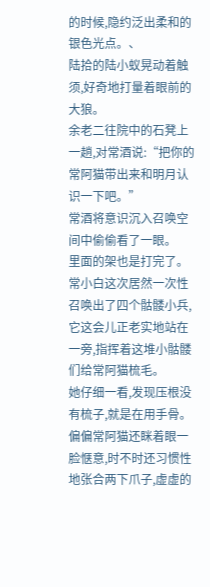的时候,隐约泛出柔和的银色光点。、
陆拾的陆小蚁晃动着触须,好奇地打量着眼前的大狼。
余老二往院中的石凳上一趟,对常酒说:“把你的常阿猫带出来和明月认识一下吧。”
常酒将意识沉入召唤空间中偷偷看了一眼。
里面的架也是打完了。
常小白这次居然一次性召唤出了四个骷髅小兵,它这会儿正老实地站在一旁,指挥着这堆小骷髅们给常阿猫梳毛。
她仔细一看,发现压根没有梳子,就是在用手骨。
偏偏常阿猫还眯着眼一脸惬意,时不时还习惯性地张合两下爪子,虚虚的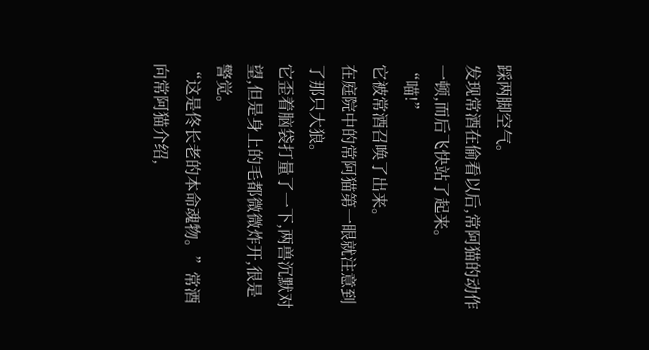踩两脚空气。
发现常酒在偷看以后,常阿猫的动作一顿,而后飞快站了起来。
“喵!”
它被常酒召唤了出来。
在庭院中的常阿猫第一眼就注意到了那只大狼。
它歪着脑袋打量了一下,两兽沉默对望,但是身上的毛都微微炸开,很是警觉。
“这是佟长老的本命魂物。”常酒向常阿猫介绍,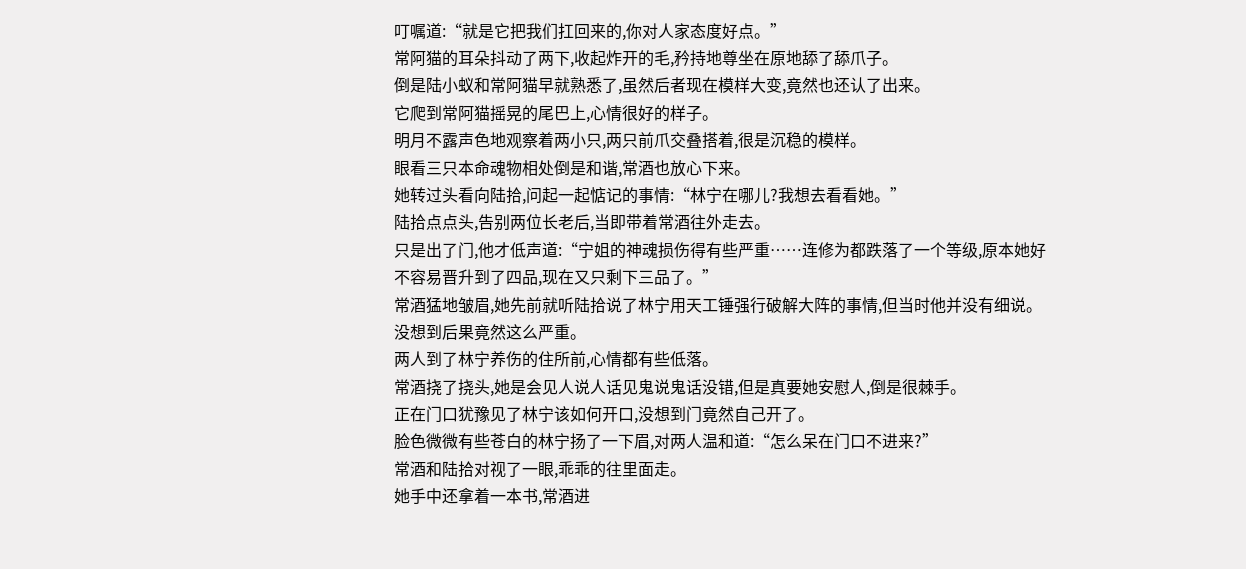叮嘱道:“就是它把我们扛回来的,你对人家态度好点。”
常阿猫的耳朵抖动了两下,收起炸开的毛,矜持地尊坐在原地舔了舔爪子。
倒是陆小蚁和常阿猫早就熟悉了,虽然后者现在模样大变,竟然也还认了出来。
它爬到常阿猫摇晃的尾巴上,心情很好的样子。
明月不露声色地观察着两小只,两只前爪交叠搭着,很是沉稳的模样。
眼看三只本命魂物相处倒是和谐,常酒也放心下来。
她转过头看向陆拾,问起一起惦记的事情:“林宁在哪儿?我想去看看她。”
陆拾点点头,告别两位长老后,当即带着常酒往外走去。
只是出了门,他才低声道:“宁姐的神魂损伤得有些严重……连修为都跌落了一个等级,原本她好不容易晋升到了四品,现在又只剩下三品了。”
常酒猛地皱眉,她先前就听陆拾说了林宁用天工锤强行破解大阵的事情,但当时他并没有细说。
没想到后果竟然这么严重。
两人到了林宁养伤的住所前,心情都有些低落。
常酒挠了挠头,她是会见人说人话见鬼说鬼话没错,但是真要她安慰人,倒是很棘手。
正在门口犹豫见了林宁该如何开口,没想到门竟然自己开了。
脸色微微有些苍白的林宁扬了一下眉,对两人温和道:“怎么呆在门口不进来?”
常酒和陆拾对视了一眼,乖乖的往里面走。
她手中还拿着一本书,常酒进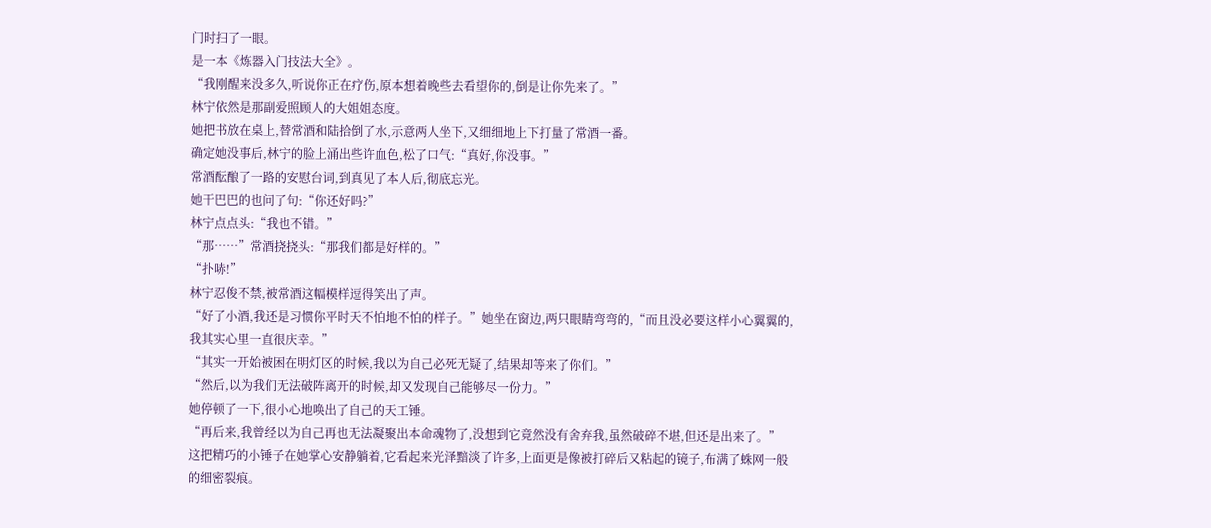门时扫了一眼。
是一本《炼器入门技法大全》。
“我刚醒来没多久,听说你正在疗伤,原本想着晚些去看望你的,倒是让你先来了。”
林宁依然是那副爱照顾人的大姐姐态度。
她把书放在桌上,替常酒和陆拾倒了水,示意两人坐下,又细细地上下打量了常酒一番。
确定她没事后,林宁的脸上涌出些许血色,松了口气:“真好,你没事。”
常酒酝酿了一路的安慰台词,到真见了本人后,彻底忘光。
她干巴巴的也问了句:“你还好吗?”
林宁点点头:“我也不错。”
“那……”常酒挠挠头:“那我们都是好样的。”
“扑哧!”
林宁忍俊不禁,被常酒这幅模样逗得笑出了声。
“好了小酒,我还是习惯你平时天不怕地不怕的样子。”她坐在窗边,两只眼睛弯弯的,“而且没必要这样小心翼翼的,我其实心里一直很庆幸。”
“其实一开始被困在明灯区的时候,我以为自己必死无疑了,结果却等来了你们。”
“然后,以为我们无法破阵离开的时候,却又发现自己能够尽一份力。”
她停顿了一下,很小心地唤出了自己的天工锤。
“再后来,我曾经以为自己再也无法凝聚出本命魂物了,没想到它竟然没有舍弃我,虽然破碎不堪,但还是出来了。”
这把精巧的小锤子在她掌心安静躺着,它看起来光泽黯淡了许多,上面更是像被打碎后又粘起的镜子,布满了蛛网一般的细密裂痕。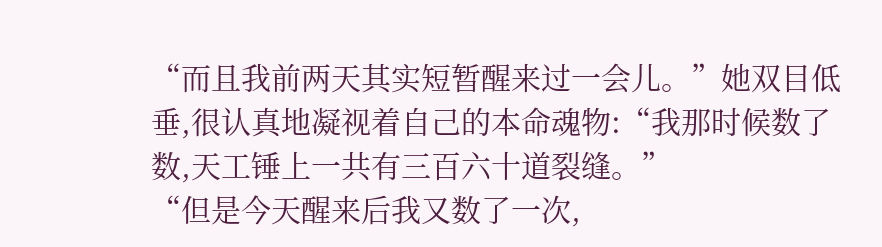“而且我前两天其实短暂醒来过一会儿。”她双目低垂,很认真地凝视着自己的本命魂物:“我那时候数了数,天工锤上一共有三百六十道裂缝。”
“但是今天醒来后我又数了一次,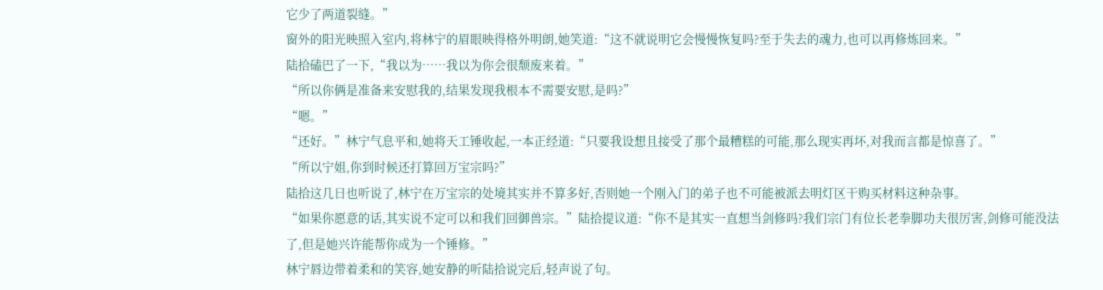它少了两道裂缝。”
窗外的阳光映照入室内,将林宁的眉眼映得格外明朗,她笑道:“这不就说明它会慢慢恢复吗?至于失去的魂力,也可以再修炼回来。”
陆拾磕巴了一下,“我以为……我以为你会很颓废来着。”
“所以你俩是准备来安慰我的,结果发现我根本不需要安慰,是吗?”
“嗯。”
“还好。”林宁气息平和,她将天工锤收起,一本正经道:“只要我设想且接受了那个最糟糕的可能,那么现实再坏,对我而言都是惊喜了。”
“所以宁姐,你到时候还打算回万宝宗吗?”
陆拾这几日也听说了,林宁在万宝宗的处境其实并不算多好,否则她一个刚入门的弟子也不可能被派去明灯区干购买材料这种杂事。
“如果你愿意的话,其实说不定可以和我们回御兽宗。”陆拾提议道:“你不是其实一直想当剑修吗?我们宗门有位长老拳脚功夫很厉害,剑修可能没法了,但是她兴许能帮你成为一个锤修。”
林宁唇边带着柔和的笑容,她安静的听陆拾说完后,轻声说了句。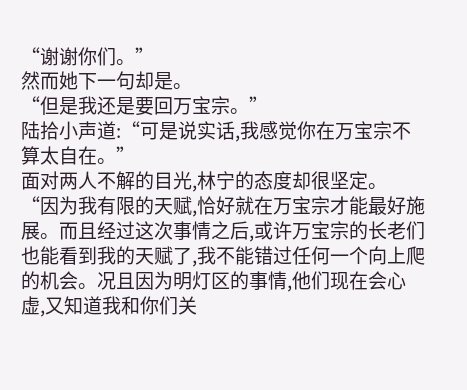“谢谢你们。”
然而她下一句却是。
“但是我还是要回万宝宗。”
陆拾小声道:“可是说实话,我感觉你在万宝宗不算太自在。”
面对两人不解的目光,林宁的态度却很坚定。
“因为我有限的天赋,恰好就在万宝宗才能最好施展。而且经过这次事情之后,或许万宝宗的长老们也能看到我的天赋了,我不能错过任何一个向上爬的机会。况且因为明灯区的事情,他们现在会心虚,又知道我和你们关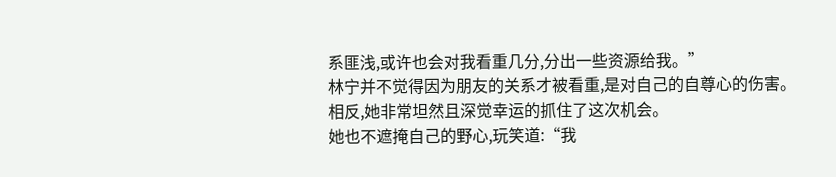系匪浅,或许也会对我看重几分,分出一些资源给我。”
林宁并不觉得因为朋友的关系才被看重,是对自己的自尊心的伤害。
相反,她非常坦然且深觉幸运的抓住了这次机会。
她也不遮掩自己的野心,玩笑道:“我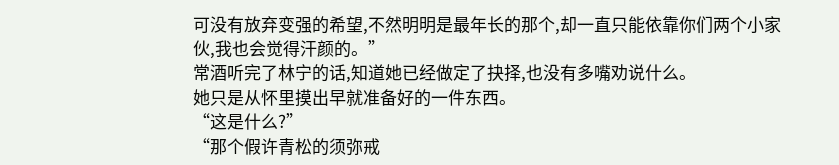可没有放弃变强的希望,不然明明是最年长的那个,却一直只能依靠你们两个小家伙,我也会觉得汗颜的。”
常酒听完了林宁的话,知道她已经做定了抉择,也没有多嘴劝说什么。
她只是从怀里摸出早就准备好的一件东西。
“这是什么?”
“那个假许青松的须弥戒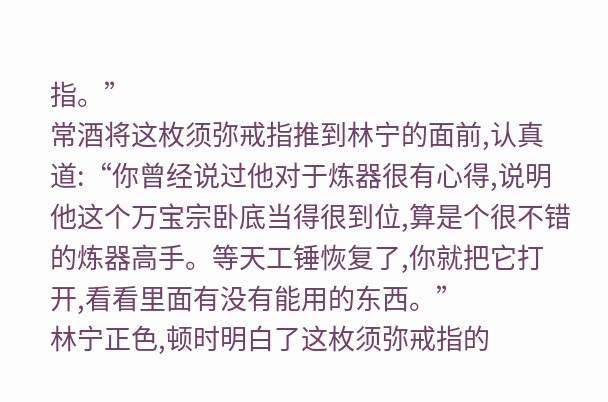指。”
常酒将这枚须弥戒指推到林宁的面前,认真道:“你曾经说过他对于炼器很有心得,说明他这个万宝宗卧底当得很到位,算是个很不错的炼器高手。等天工锤恢复了,你就把它打开,看看里面有没有能用的东西。”
林宁正色,顿时明白了这枚须弥戒指的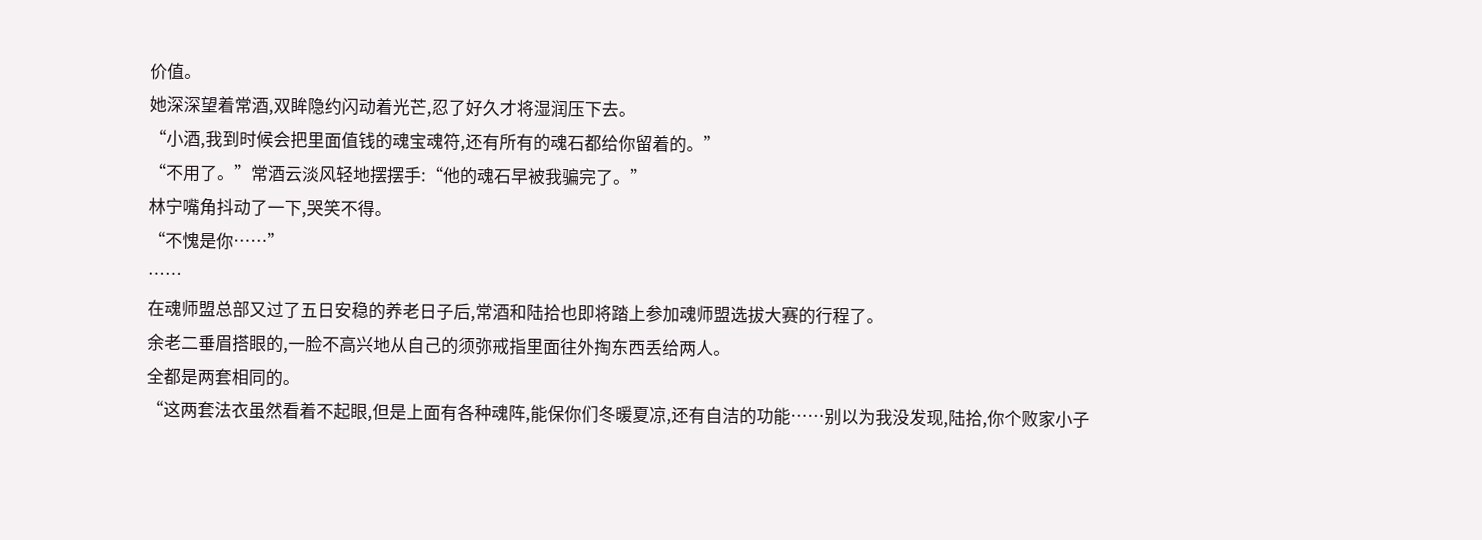价值。
她深深望着常酒,双眸隐约闪动着光芒,忍了好久才将湿润压下去。
“小酒,我到时候会把里面值钱的魂宝魂符,还有所有的魂石都给你留着的。”
“不用了。”常酒云淡风轻地摆摆手:“他的魂石早被我骗完了。”
林宁嘴角抖动了一下,哭笑不得。
“不愧是你……”
……
在魂师盟总部又过了五日安稳的养老日子后,常酒和陆拾也即将踏上参加魂师盟选拔大赛的行程了。
余老二垂眉搭眼的,一脸不高兴地从自己的须弥戒指里面往外掏东西丢给两人。
全都是两套相同的。
“这两套法衣虽然看着不起眼,但是上面有各种魂阵,能保你们冬暖夏凉,还有自洁的功能……别以为我没发现,陆拾,你个败家小子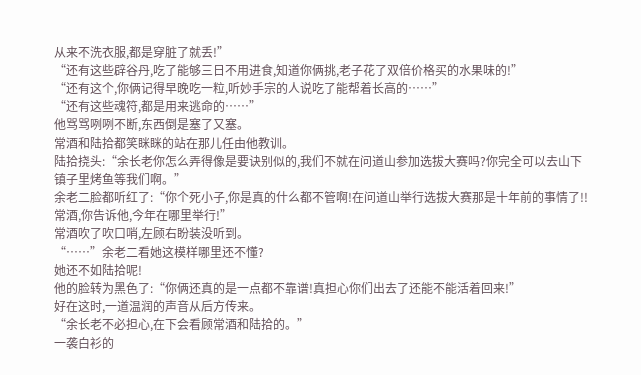从来不洗衣服,都是穿脏了就丢!”
“还有这些辟谷丹,吃了能够三日不用进食,知道你俩挑,老子花了双倍价格买的水果味的!”
“还有这个,你俩记得早晚吃一粒,听妙手宗的人说吃了能帮着长高的……”
“还有这些魂符,都是用来逃命的……”
他骂骂咧咧不断,东西倒是塞了又塞。
常酒和陆拾都笑眯眯的站在那儿任由他教训。
陆拾挠头:“余长老你怎么弄得像是要诀别似的,我们不就在问道山参加选拔大赛吗?你完全可以去山下镇子里烤鱼等我们啊。”
余老二脸都听红了:“你个死小子,你是真的什么都不管啊!在问道山举行选拔大赛那是十年前的事情了!!常酒,你告诉他,今年在哪里举行!”
常酒吹了吹口哨,左顾右盼装没听到。
“……”余老二看她这模样哪里还不懂?
她还不如陆拾呢!
他的脸转为黑色了:“你俩还真的是一点都不靠谱!真担心你们出去了还能不能活着回来!”
好在这时,一道温润的声音从后方传来。
“余长老不必担心,在下会看顾常酒和陆拾的。”
一袭白衫的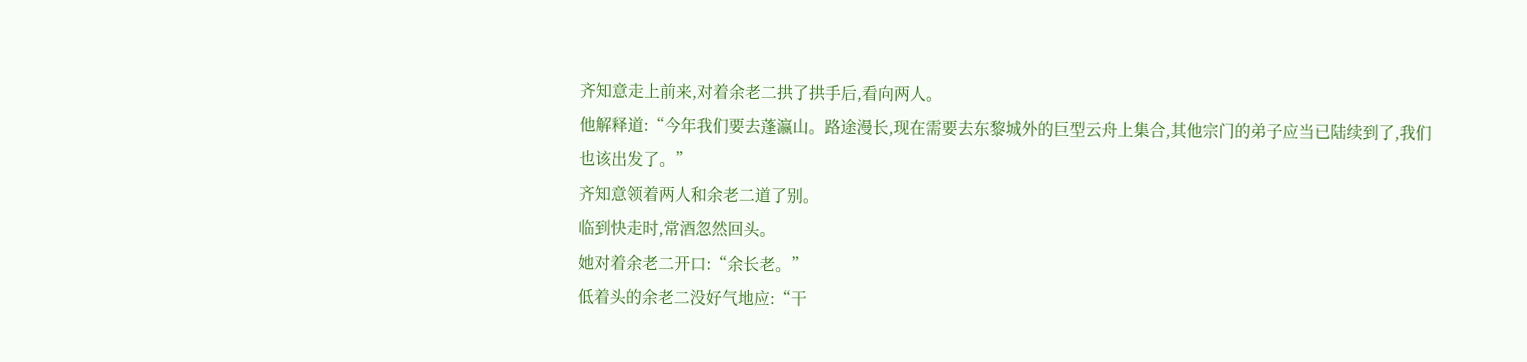齐知意走上前来,对着余老二拱了拱手后,看向两人。
他解释道:“今年我们要去蓬瀛山。路途漫长,现在需要去东黎城外的巨型云舟上集合,其他宗门的弟子应当已陆续到了,我们也该出发了。”
齐知意领着两人和余老二道了别。
临到快走时,常酒忽然回头。
她对着余老二开口:“余长老。”
低着头的余老二没好气地应:“干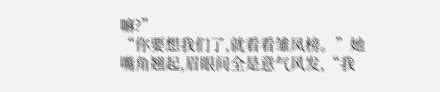嘛?”
“你要想我们了,就看看雏凤榜。”她嘴角翘起,眉眼间全是意气风发,“我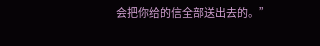会把你给的信全部送出去的。”